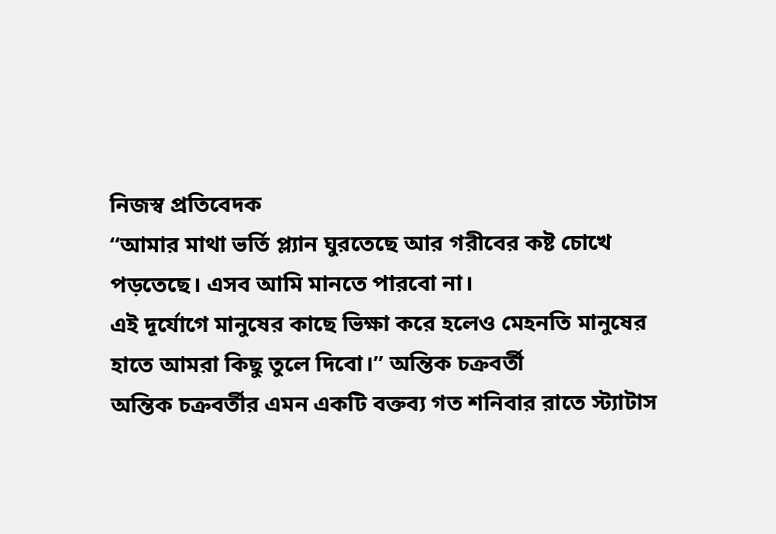নিজস্ব প্রতিবেদক
“আমার মাথা ভর্তি প্ল্যান ঘুরতেছে আর গরীবের কষ্ট চোখে পড়তেছে। এসব আমি মানতে পারবো না।
এই দূর্যোগে মানুষের কাছে ভিক্ষা করে হলেও মেহনতি মানুষের হাতে আমরা কিছু তুলে দিবো।” অন্তিক চক্রবর্তী
অন্তিক চক্রবর্তীর এমন একটি বক্তব্য গত শনিবার রাতে স্ট্যাটাস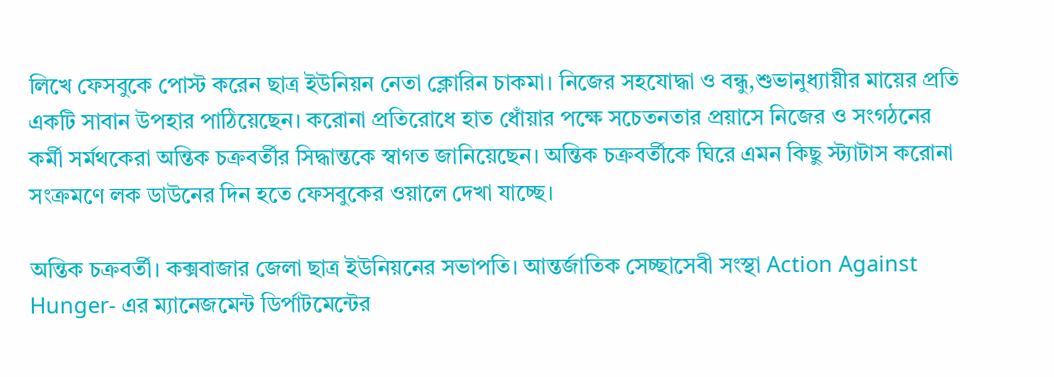লিখে ফেসবুকে পোস্ট করেন ছাত্র ইউনিয়ন নেতা ক্লোরিন চাকমা। নিজের সহযোদ্ধা ও বন্ধু,শুভানুধ্যায়ীর মায়ের প্রতি একটি সাবান উপহার পাঠিয়েছেন। করোনা প্রতিরোধে হাত ধোঁয়ার পক্ষে সচেতনতার প্রয়াসে নিজের ও সংগঠনের কর্মী সর্মথকেরা অন্তিক চক্রবর্তীর সিদ্ধান্তকে স্বাগত জানিয়েছেন। অন্তিক চক্রবর্তীকে ঘিরে এমন কিছু স্ট্যাটাস করোনা সংক্রমণে লক ডাউনের দিন হতে ফেসবুকের ওয়ালে দেখা যাচ্ছে।

অন্তিক চক্রবর্তী। কক্সবাজার জেলা ছাত্র ইউনিয়নের সভাপতি। আন্তর্জাতিক সেচ্ছাসেবী সংস্থা Action Against Hunger- এর ম্যানেজমেন্ট ডির্পাটমেন্টের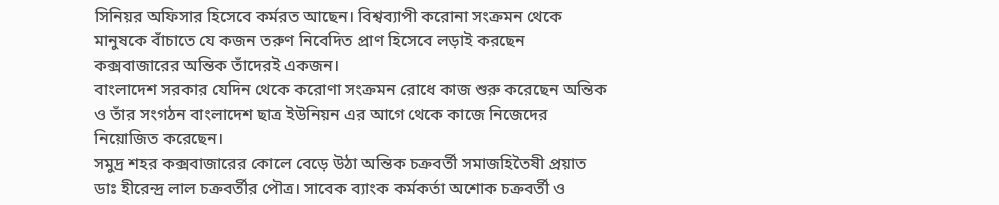সিনিয়র অফিসার হিসেবে কর্মরত আছেন। বিশ্বব্যাপী করোনা সংক্রমন থেকে মানুষকে বাঁচাতে যে কজন তরুণ নিবেদিত প্রাণ হিসেবে লড়াই করছেন কক্সবাজারের অন্তিক তাঁদেরই একজন।
বাংলাদেশ সরকার যেদিন থেকে করোণা সংক্রমন রোধে কাজ শুরু করেছেন অন্তিক ও তাঁর সংগঠন বাংলাদেশ ছাত্র ইউনিয়ন এর আগে থেকে কাজে নিজেদের নিয়োজিত করেছেন।
সমুদ্র শহর কক্সবাজারের কোলে বেড়ে উঠা অন্তিক চক্রবর্তী সমাজহিতৈষী প্রয়াত ডাঃ হীরেন্দ্র লাল চক্রবর্তীর পৌত্র। সাবেক ব্যাংক কর্মকর্তা অশোক চক্রবর্তী ও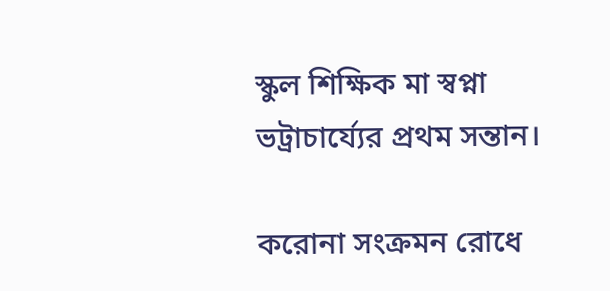স্কুল শিক্ষিক মা স্বপ্না ভট্রাচার্য্যের প্রথম সন্তান।

করোনা সংক্রমন রোধে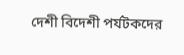দেশী বিদেশী পর্যটকদের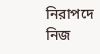নিরাপদে নিজ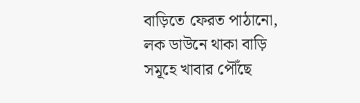বাড়িতে ফেরত পাঠানো, লক ডাউনে থাকা বাড়ি সমূহে খাবার পৌঁছে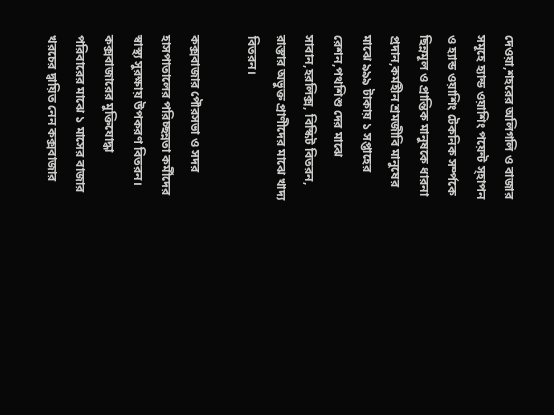দেওয়া,শহরের অলিগলি ও বাজার সমূহে হ্যান্ড ওয়াশিং পয়েন্ট স্হাপন ও হ্যান্ড ওয়াশিং টেকনিক সর্ম্পকে ছিন্নমূল ও প্রান্তিক মানুষকে ধারনা প্রদান,কর্মহীন শ্রমজীবি মানুষের মাঝে ৯৯৯ টাকায় ১ সপ্তাহের রেশন,পথশিশু দের মাঝে সাবান,হরলিক্স, বিস্কিট বিতরন, রাস্তার অভুক্ত প্রাণীদের মাঝে খাদ্য বিতরন।

কক্সবাজার পৌরসভা ও সদর হাসপাতালের পরিচ্ছন্নতা কর্মীদের স্বাস্থ্য সুরক্ষায় উপকরণ বিতরন। কক্সবাজারের মুক্তিযোদ্ধা পরিবারের মাঝে ১ মাসের বাজার খরচের দ্বায়িত নেন কক্সবাজার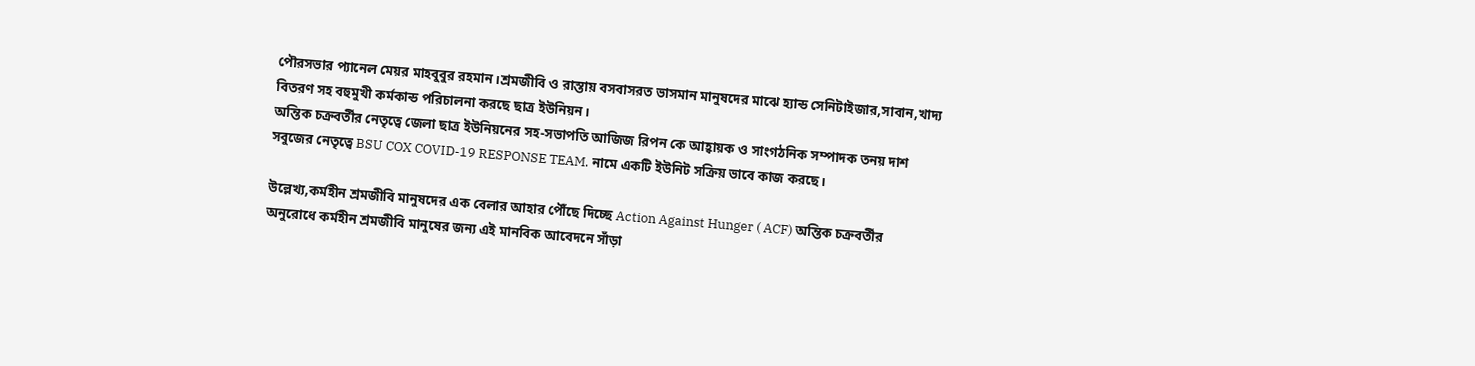পৌরসভার প্যানেল মেয়র মাহবুবুর রহমান।শ্রমজীবি ও রাস্তায় বসবাসরত ভাসমান মানুষদের মাঝে হ্যান্ড সেনিটাইজার,সাবান,খাদ্য বিতরণ সহ বহুমুখী কর্মকান্ড পরিচালনা করছে ছাত্র ইউনিয়ন।
অন্তিক চক্রবর্তীর নেতৃত্বে জেলা ছাত্র ইউনিয়নের সহ-সভাপতি আজিজ রিপন কে আহ্বায়ক ও সাংগঠনিক সম্পাদক তনয় দাশ সবুজের নেতৃত্বে BSU COX COVID-19 RESPONSE TEAM. নামে একটি ইউনিট সক্রিয় ভাবে কাজ করছে।

উল্লেখ্য,কর্মহীন শ্রমজীবি মানুষদের এক বেলার আহার পৌঁছে দিচ্ছে Action Against Hunger ( ACF) অন্তিক চক্রবর্তীর অনুরোধে কর্মহীন শ্রমজীবি মানুষের জন্য এই মানবিক আবেদনে সাঁড়া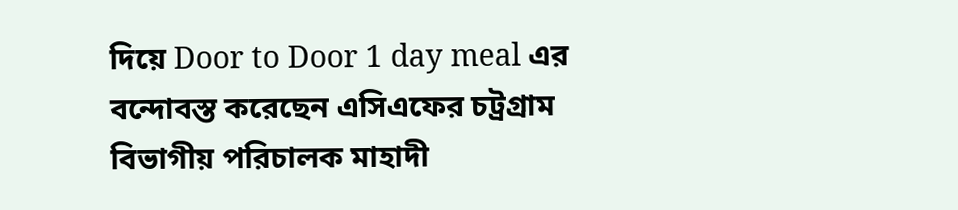দিয়ে Door to Door 1 day meal এর বন্দোবস্ত করেছেন এসিএফের চট্রগ্রাম বিভাগীয় পরিচালক মাহাদী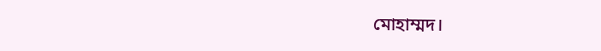মোহাম্মদ।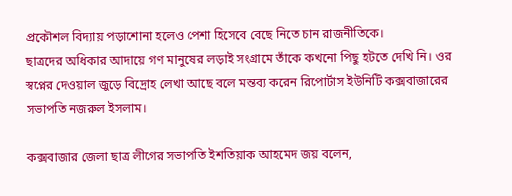প্রকৌশল বিদ্যায় পড়াশোনা হলেও পেশা হিসেবে বেছে নিতে চান রাজনীতিকে।
ছাত্রদের অধিকার আদায়ে গণ মানুষের লড়াই সংগ্রামে তাঁকে কখনো পিছু হটতে দেখি নি। ওর স্বপ্নের দেওয়াল জুড়ে বিদ্রোহ লেখা আছে বলে মন্তব্য করেন রিপোর্টাস ইউনিটি কক্সবাজারের সভাপতি নজরুল ইসলাম।

কক্সবাজার জেলা ছাত্র লীগের সভাপতি ইশতিয়াক আহমেদ জয় বলেন,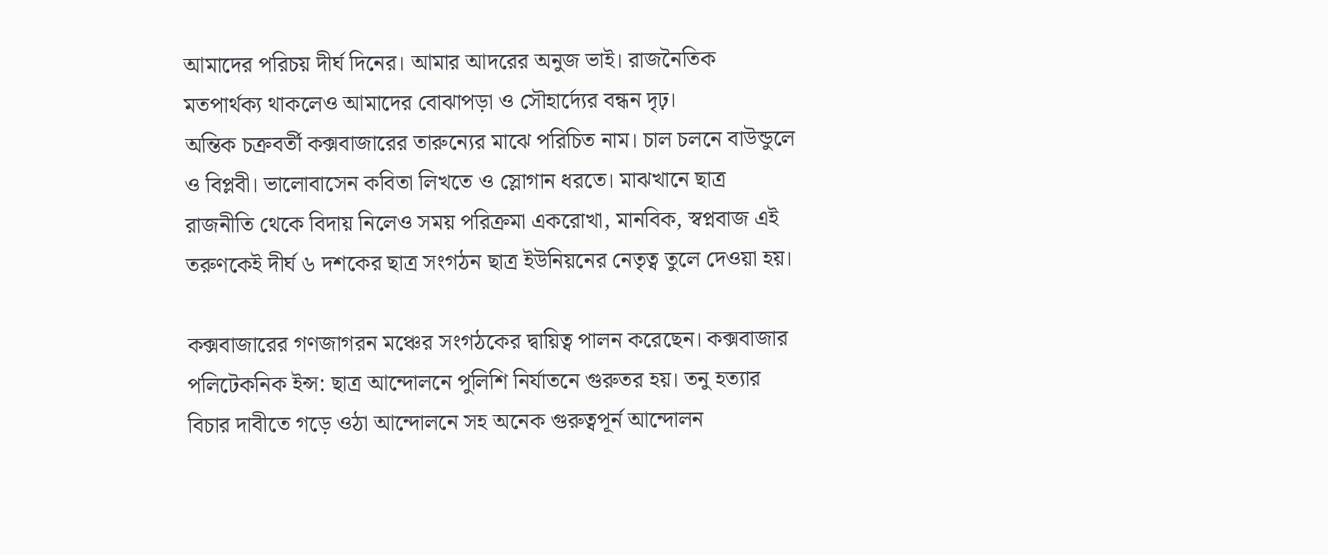আমাদের পরিচয় দীর্ঘ দিনের। আমার আদরের অনুজ ভাই। রাজনৈতিক মতপার্থক্য থাকলেও আমাদের বোঝাপড়া ও সৌহার্দ্যের বন্ধন দৃঢ়।
অন্তিক চক্রবর্তী কক্সবাজারের তারুন্যের মাঝে পরিচিত নাম। চাল চলনে বাউন্ডুলে ও বিপ্লবী। ভালোবাসেন কবিতা লিখতে ও স্লোগান ধরতে। মাঝখানে ছাত্র রাজনীতি থেকে বিদায় নিলেও সময় পরিক্রমা একরোখা, মানবিক, স্বপ্নবাজ এই তরুণকেই দীর্ঘ ৬ দশকের ছাত্র সংগঠন ছাত্র ইউনিয়নের নেতৃত্ব তুলে দেওয়া হয়।

কক্সবাজারের গণজাগরন মঞ্চের সংগঠকের দ্বায়িত্ব পালন করেছেন। কক্সবাজার পলিটেকনিক ইন্স: ছাত্র আন্দোলনে পুলিশি নির্যাতনে গুরুতর হয়। তনু হত্যার বিচার দাবীতে গড়ে ওঠা আন্দোলনে সহ অনেক গুরুত্বপূর্ন আন্দোলন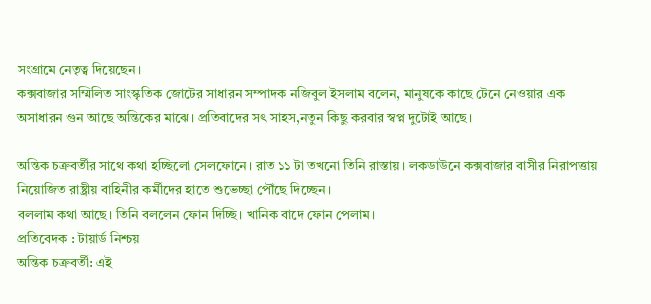সংগ্রামে নেতৃত্ব দিয়েছেন।
কক্সবাজার সম্মিলিত সাংস্কৃতিক জোটের সাধারন সম্পাদক নজিবুল ইসলাম বলেন, মানুষকে কাছে টেনে নেওয়ার এক অসাধারন গুন আছে অন্তিকের মাঝে। প্রতিবাদের সৎ সাহস,নতুন কিছু করবার স্বপ্ন দুটোই আছে।

অন্তিক চক্রবর্তীর সাথে কথা হচ্ছিলো সেলফোনে। রাত ১১ টা তখনো তিনি রাস্তায়। লকডাউনে কক্সবাজার বাসীর নিরাপত্তায় নিয়োজিত রাষ্ট্রীয় বাহিনীর কর্মীদের হাতে শুভেচ্ছা পৌঁছে দিচ্ছেন।
বললাম কথা আছে। তিনি বললেন ফোন দিচ্ছি। খানিক বাদে ফোন পেলাম।
প্রতিবেদক : টায়ার্ড নিশ্চয়
অন্তিক চক্রবর্তী: এই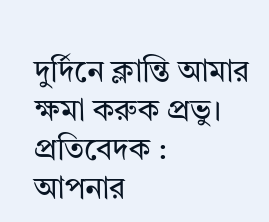দুর্দিনে ক্লান্তি আমার ক্ষমা করুক প্রভু।
প্রতিবেদক : আপনার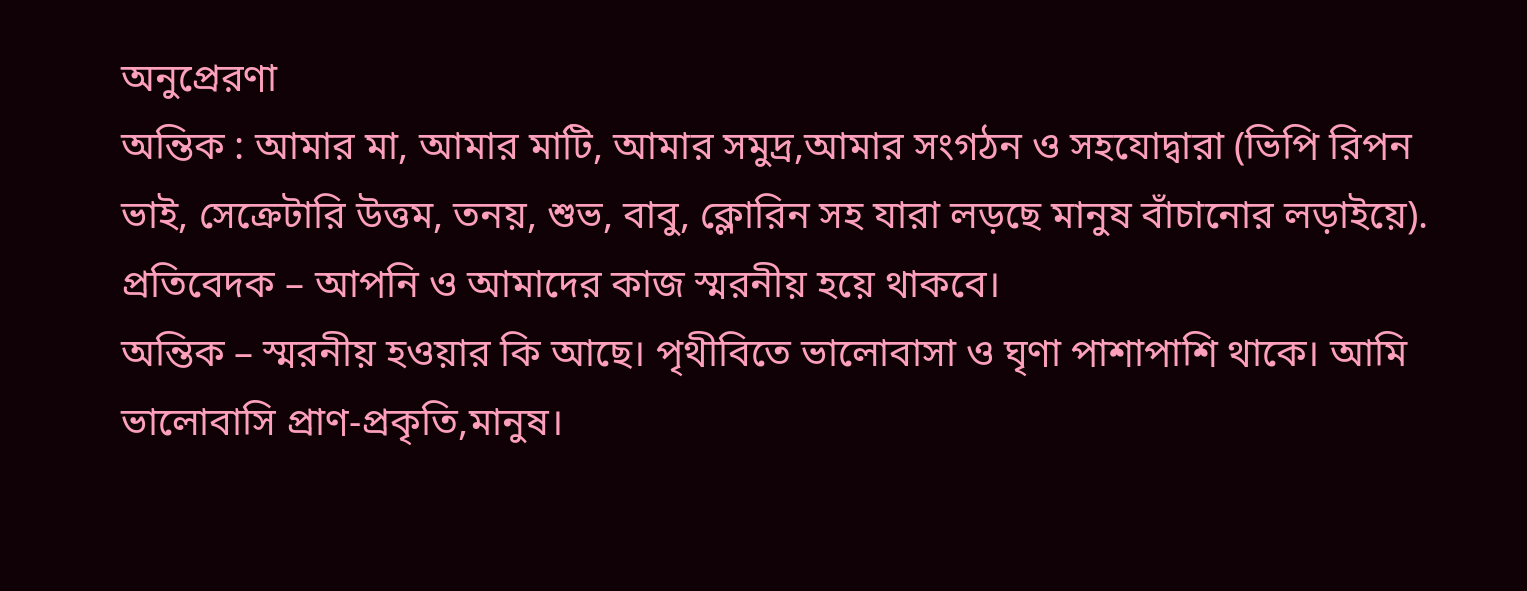অনুপ্রেরণা
অন্তিক : আমার মা, আমার মাটি, আমার সমুদ্র,আমার সংগঠন ও সহযোদ্বারা (ভিপি রিপন ভাই, সেক্রেটারি উত্তম, তনয়, শুভ, বাবু, ক্লোরিন সহ যারা লড়ছে মানুষ বাঁচানোর লড়াইয়ে).
প্রতিবেদক – আপনি ও আমাদের কাজ স্মরনীয় হয়ে থাকবে।
অন্তিক – স্মরনীয় হওয়ার কি আছে। পৃথীবিতে ভালোবাসা ও ঘৃণা পাশাপাশি থাকে। আমি ভালোবাসি প্রাণ-প্রকৃতি,মানুষ।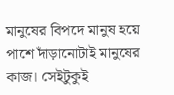মানুষের বিপদে মানুষ হয়ে পাশে দাঁড়ানোটাই মানুষের কাজ। সেইটুকুই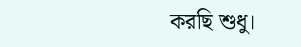করছি শুধু।